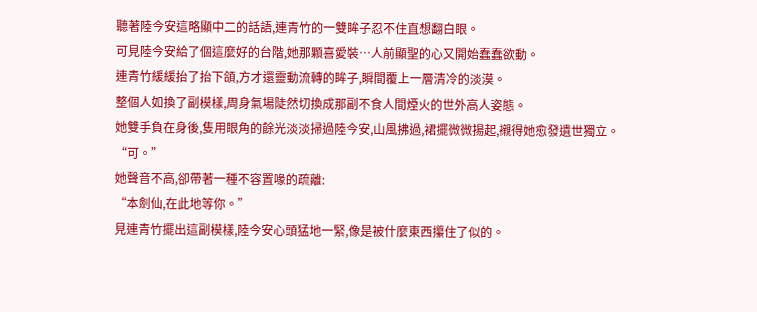聽著陸今安這略顯中二的話語,連青竹的一雙眸子忍不住直想翻白眼。
可見陸今安給了個這麼好的台階,她那顆喜愛裝…人前顯聖的心又開始蠢蠢欲動。
連青竹緩緩抬了抬下頜,方才還靈動流轉的眸子,瞬間覆上一層清冷的淡漠。
整個人如換了副模樣,周身氣場陡然切換成那副不食人間煙火的世外高人姿態。
她雙手負在身後,隻用眼角的餘光淡淡掃過陸今安,山風拂過,裙擺微微揚起,襯得她愈發遺世獨立。
“可。”
她聲音不高,卻帶著一種不容置喙的疏離:
“本劍仙,在此地等你。”
見連青竹擺出這副模樣,陸今安心頭猛地一緊,像是被什麼東西攥住了似的。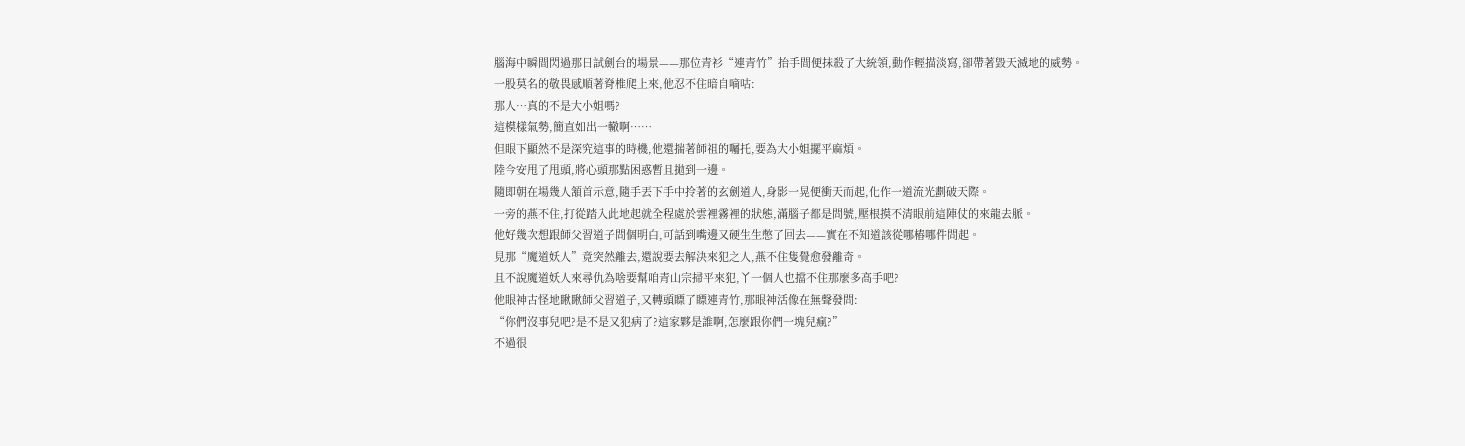腦海中瞬間閃過那日試劍台的場景——那位青衫“連青竹”抬手間便抹殺了大統領,動作輕描淡寫,卻帶著毀天滅地的威勢。
一股莫名的敬畏感順著脊椎爬上來,他忍不住暗自嘀咕:
那人…真的不是大小姐嗎?
這模樣氣勢,簡直如出一轍啊……
但眼下顯然不是深究這事的時機,他還揣著師祖的囑托,要為大小姐擺平麻煩。
陸今安甩了甩頭,將心頭那點困惑暫且拋到一邊。
隨即朝在場幾人頷首示意,隨手丟下手中拎著的玄劍道人,身影一晃便衝天而起,化作一道流光劃破天際。
一旁的燕不住,打從踏入此地起就全程處於雲裡霧裡的狀態,滿腦子都是問號,壓根摸不清眼前這陣仗的來龍去脈。
他好幾次想跟師父習道子問個明白,可話到嘴邊又硬生生憋了回去——實在不知道該從哪樁哪件問起。
見那“魔道妖人”竟突然離去,還說要去解決來犯之人,燕不住隻覺愈發離奇。
且不說魔道妖人來尋仇為啥要幫咱青山宗掃平來犯,丫一個人也擋不住那麼多高手吧?
他眼神古怪地瞅瞅師父習道子,又轉頭瞟了瞟連青竹,那眼神活像在無聲發問:
“你們沒事兒吧?是不是又犯病了?這家夥是誰啊,怎麼跟你們一塊兒瘋?”
不過很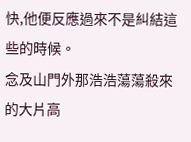快,他便反應過來不是糾結這些的時候。
念及山門外那浩浩蕩蕩殺來的大片高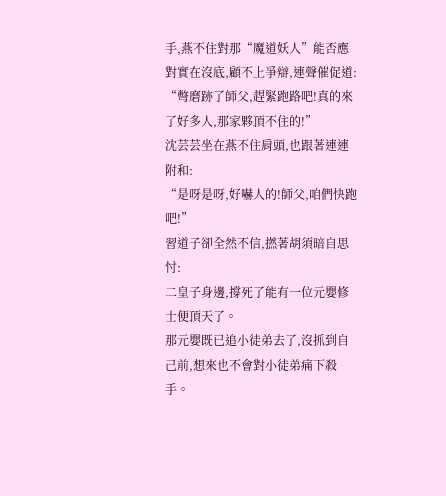手,燕不住對那“魔道妖人”能否應對實在沒底,顧不上爭辯,連聲催促道:
“彆磨跡了師父,趕緊跑路吧!真的來了好多人,那家夥頂不住的!”
沈芸芸坐在燕不住肩頭,也跟著連連附和:
“是呀是呀,好嚇人的!師父,咱們快跑吧!”
習道子卻全然不信,撚著胡須暗自思忖:
二皇子身邊,撐死了能有一位元嬰修士便頂天了。
那元嬰既已追小徒弟去了,沒抓到自己前,想來也不會對小徒弟痛下殺手。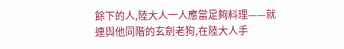餘下的人,陸大人一人應當足夠料理——就連與他同階的玄劍老狗,在陸大人手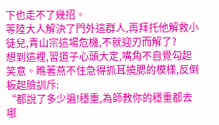下也走不了幾招。
等陸大人解決了門外這群人,再拜托他解救小徒兒,青山宗這場危機,不就迎刃而解了?
想到這裡,習道子心頭大定,嘴角不自覺勾起笑意。瞧著燕不住急得抓耳撓腮的模樣,反倒板起臉訓斥:
“都說了多少遍!穩重,為師教你的穩重都去哪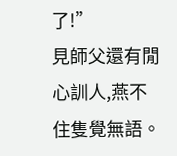了!”
見師父還有閒心訓人,燕不住隻覺無語。